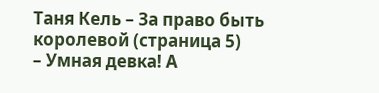Таня Кель – За право быть королевой (страница 5)
– Умная девка! А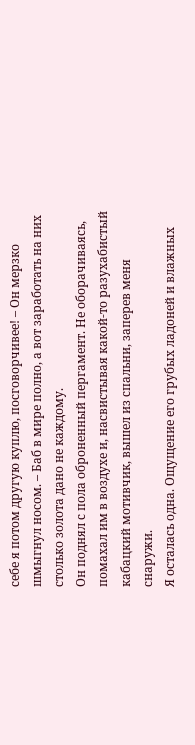себе я потом другую куплю, посговорчивее! – Он мерзко шмыгнул носом. – Баб в мире полно, а вот заработать на них столько золота дано не каждому.
Он поднял с пола оброненный пергамент. Не оборачиваясь, помахал им в воздухе и, насвистывая какой-то разухабистый кабацкий мотивчик, вышел из спальни, заперев меня снаружи.
Я осталась одна. Ощущение его грубых ладоней и влажных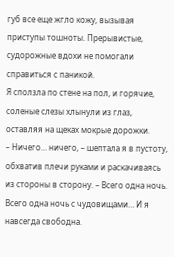губ все еще жгло кожу, вызывая приступы тошноты. Прерывистые, судорожные вдохи не помогали справиться с паникой.
Я сползла по стене на пол, и горячие, соленые слезы хлынули из глаз, оставляя на щеках мокрые дорожки.
– Ничего… ничего, – шептала я в пустоту, обхватив плечи руками и раскачиваясь из стороны в сторону. – Всего одна ночь. Всего одна ночь с чудовищами… И я навсегда свободна.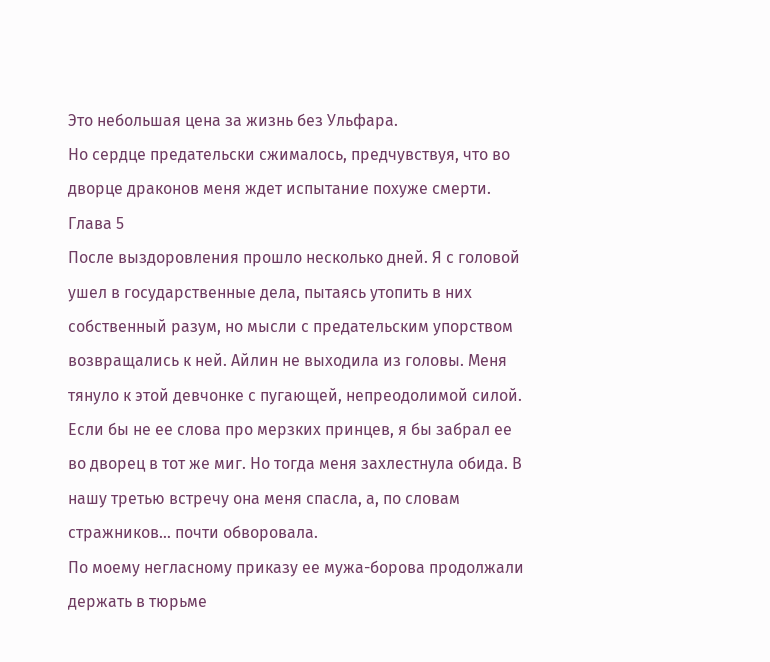Это небольшая цена за жизнь без Ульфара.
Но сердце предательски сжималось, предчувствуя, что во дворце драконов меня ждет испытание похуже смерти.
Глава 5
После выздоровления прошло несколько дней. Я с головой ушел в государственные дела, пытаясь утопить в них собственный разум, но мысли с предательским упорством возвращались к ней. Айлин не выходила из головы. Меня тянуло к этой девчонке с пугающей, непреодолимой силой. Если бы не ее слова про мерзких принцев, я бы забрал ее во дворец в тот же миг. Но тогда меня захлестнула обида. В нашу третью встречу она меня спасла, а, по словам стражников… почти обворовала.
По моему негласному приказу ее мужа-борова продолжали держать в тюрьме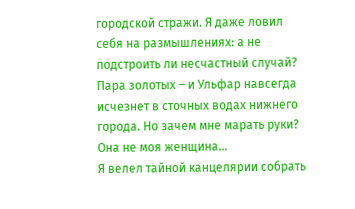городской стражи. Я даже ловил себя на размышлениях: а не подстроить ли несчастный случай? Пара золотых – и Ульфар навсегда исчезнет в сточных водах нижнего города. Но зачем мне марать руки? Она не моя женщина…
Я велел тайной канцелярии собрать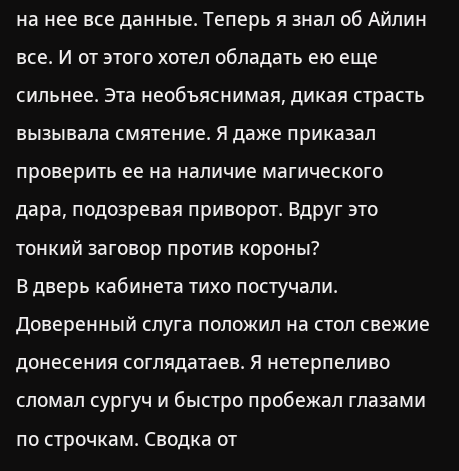на нее все данные. Теперь я знал об Айлин все. И от этого хотел обладать ею еще сильнее. Эта необъяснимая, дикая страсть вызывала смятение. Я даже приказал проверить ее на наличие магического дара, подозревая приворот. Вдруг это тонкий заговор против короны?
В дверь кабинета тихо постучали. Доверенный слуга положил на стол свежие донесения соглядатаев. Я нетерпеливо сломал сургуч и быстро пробежал глазами по строчкам. Сводка от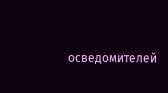осведомителей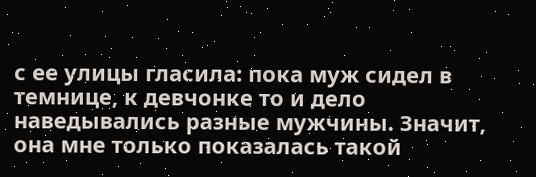с ее улицы гласила: пока муж сидел в темнице, к девчонке то и дело наведывались разные мужчины. Значит, она мне только показалась такой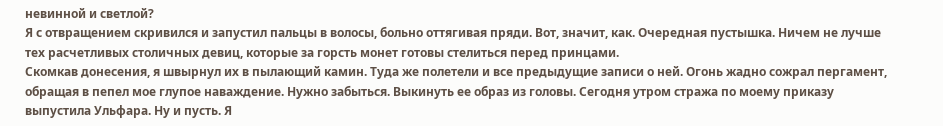невинной и светлой?
Я с отвращением скривился и запустил пальцы в волосы, больно оттягивая пряди. Вот, значит, как. Очередная пустышка. Ничем не лучше тех расчетливых столичных девиц, которые за горсть монет готовы стелиться перед принцами.
Скомкав донесения, я швырнул их в пылающий камин. Туда же полетели и все предыдущие записи о ней. Огонь жадно сожрал пергамент, обращая в пепел мое глупое наваждение. Нужно забыться. Выкинуть ее образ из головы. Сегодня утром стража по моему приказу выпустила Ульфара. Ну и пусть. Я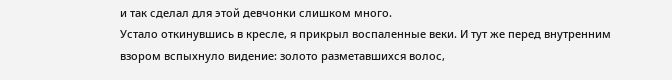и так сделал для этой девчонки слишком много.
Устало откинувшись в кресле, я прикрыл воспаленные веки. И тут же перед внутренним взором вспыхнуло видение: золото разметавшихся волос,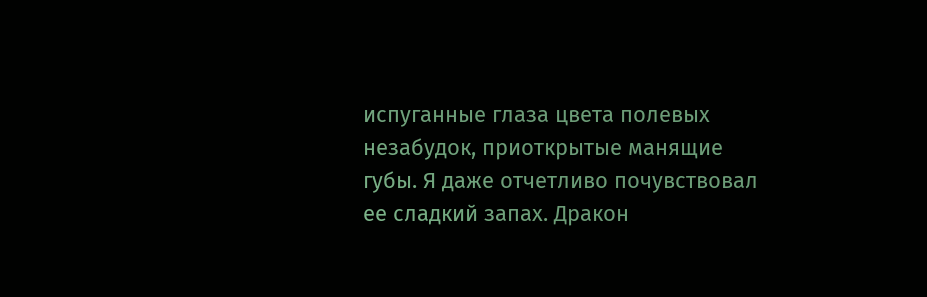испуганные глаза цвета полевых незабудок, приоткрытые манящие губы. Я даже отчетливо почувствовал ее сладкий запах. Дракон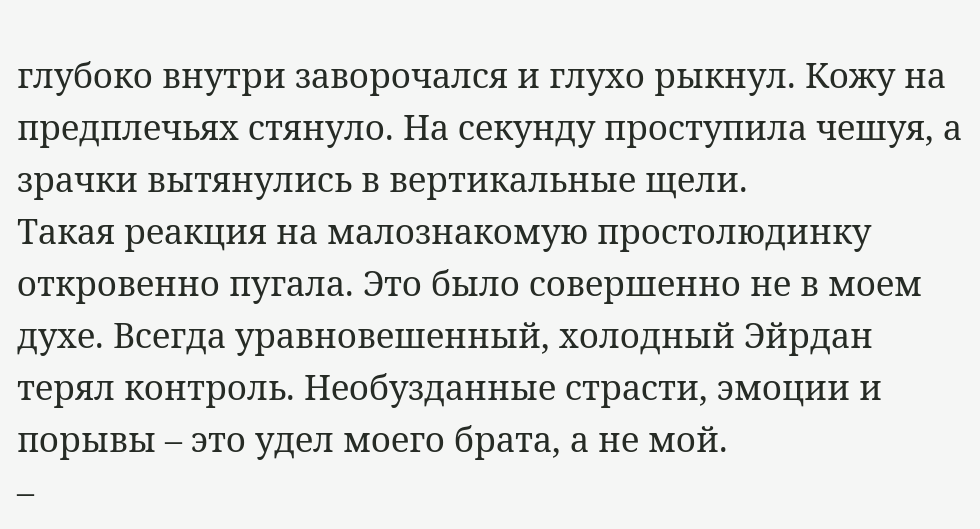глубоко внутри заворочался и глухо рыкнул. Кожу на предплечьях стянуло. На секунду проступила чешуя, а зрачки вытянулись в вертикальные щели.
Такая реакция на малознакомую простолюдинку откровенно пугала. Это было совершенно не в моем духе. Всегда уравновешенный, холодный Эйрдан терял контроль. Необузданные страсти, эмоции и порывы – это удел моего брата, а не мой.
–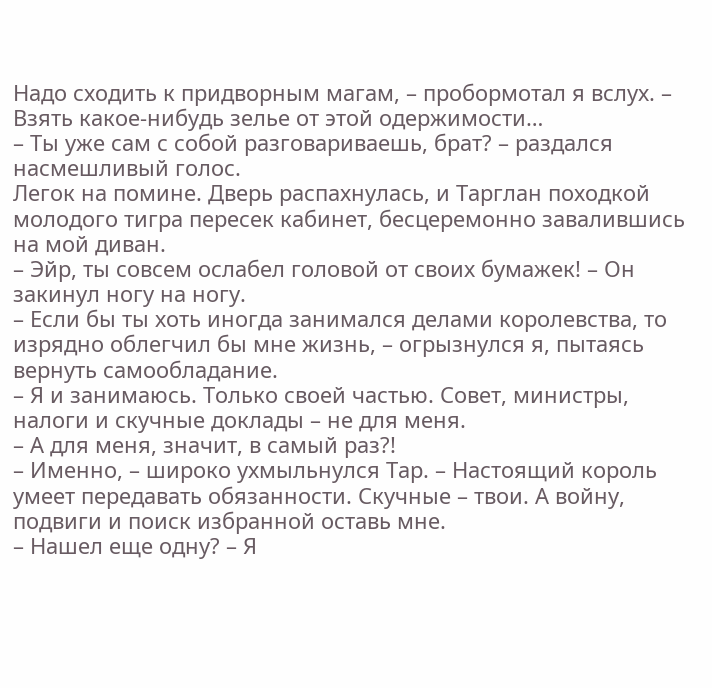Надо сходить к придворным магам, – пробормотал я вслух. – Взять какое-нибудь зелье от этой одержимости…
– Ты уже сам с собой разговариваешь, брат? – раздался насмешливый голос.
Легок на помине. Дверь распахнулась, и Тарглан походкой молодого тигра пересек кабинет, бесцеремонно завалившись на мой диван.
– Эйр, ты совсем ослабел головой от своих бумажек! – Он закинул ногу на ногу.
– Если бы ты хоть иногда занимался делами королевства, то изрядно облегчил бы мне жизнь, – огрызнулся я, пытаясь вернуть самообладание.
– Я и занимаюсь. Только своей частью. Совет, министры, налоги и скучные доклады – не для меня.
– А для меня, значит, в самый раз?!
– Именно, – широко ухмыльнулся Тар. – Настоящий король умеет передавать обязанности. Скучные – твои. А войну, подвиги и поиск избранной оставь мне.
– Нашел еще одну? – Я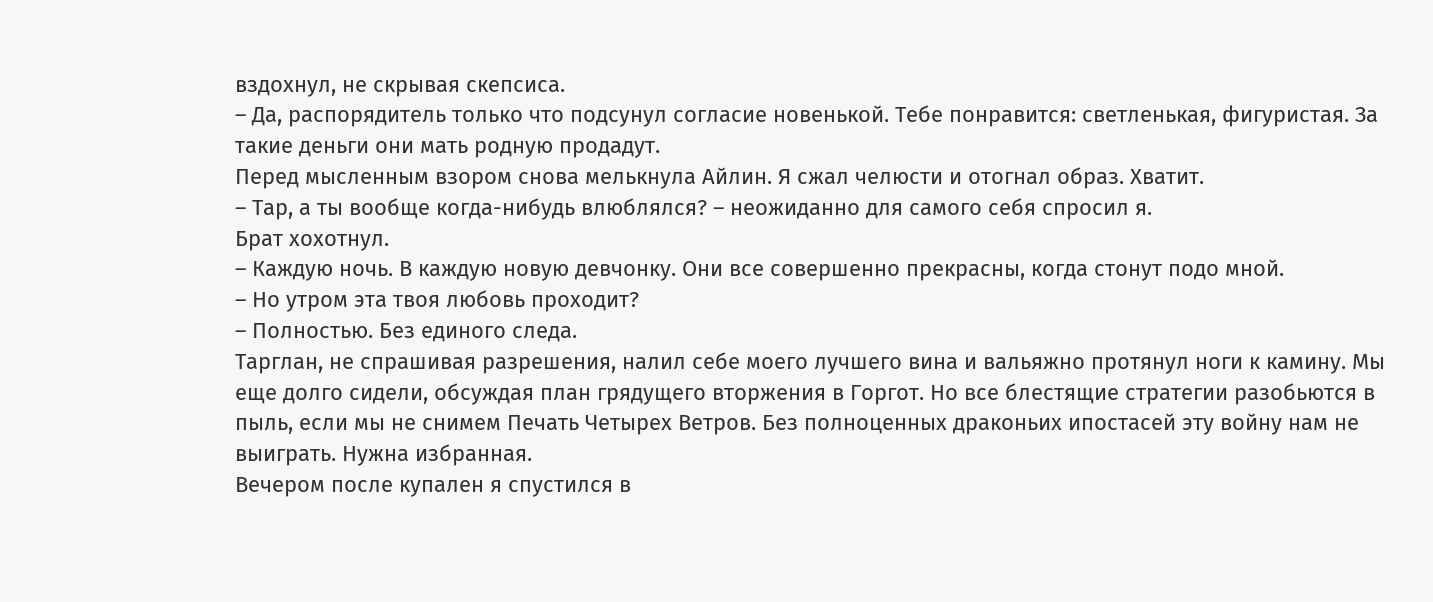вздохнул, не скрывая скепсиса.
– Да, распорядитель только что подсунул согласие новенькой. Тебе понравится: светленькая, фигуристая. За такие деньги они мать родную продадут.
Перед мысленным взором снова мелькнула Айлин. Я сжал челюсти и отогнал образ. Хватит.
– Тар, а ты вообще когда-нибудь влюблялся? – неожиданно для самого себя спросил я.
Брат хохотнул.
– Каждую ночь. В каждую новую девчонку. Они все совершенно прекрасны, когда стонут подо мной.
– Но утром эта твоя любовь проходит?
– Полностью. Без единого следа.
Тарглан, не спрашивая разрешения, налил себе моего лучшего вина и вальяжно протянул ноги к камину. Мы еще долго сидели, обсуждая план грядущего вторжения в Горгот. Но все блестящие стратегии разобьются в пыль, если мы не снимем Печать Четырех Ветров. Без полноценных драконьих ипостасей эту войну нам не выиграть. Нужна избранная.
Вечером после купален я спустился в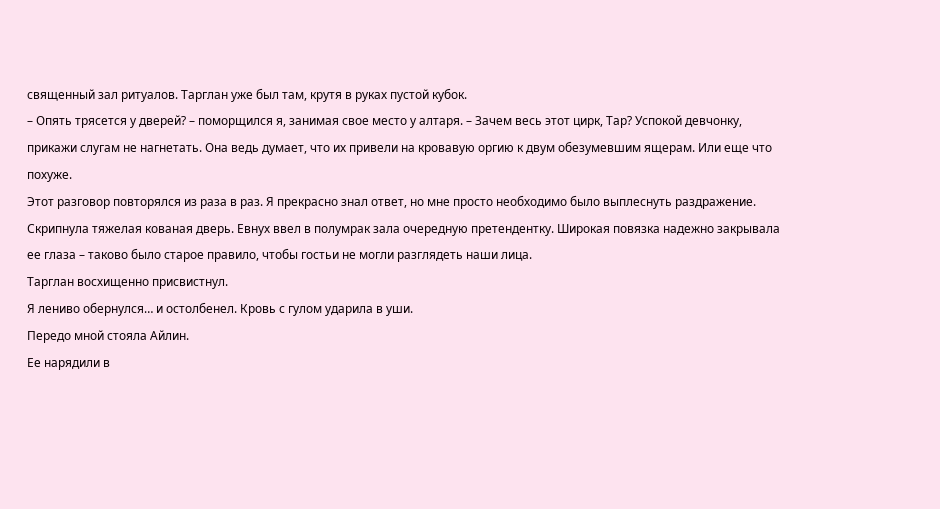священный зал ритуалов. Тарглан уже был там, крутя в руках пустой кубок.
– Опять трясется у дверей? – поморщился я, занимая свое место у алтаря. – Зачем весь этот цирк, Тар? Успокой девчонку, прикажи слугам не нагнетать. Она ведь думает, что их привели на кровавую оргию к двум обезумевшим ящерам. Или еще что похуже.
Этот разговор повторялся из раза в раз. Я прекрасно знал ответ, но мне просто необходимо было выплеснуть раздражение.
Скрипнула тяжелая кованая дверь. Евнух ввел в полумрак зала очередную претендентку. Широкая повязка надежно закрывала ее глаза – таково было старое правило, чтобы гостьи не могли разглядеть наши лица.
Тарглан восхищенно присвистнул.
Я лениво обернулся… и остолбенел. Кровь с гулом ударила в уши.
Передо мной стояла Айлин.
Ее нарядили в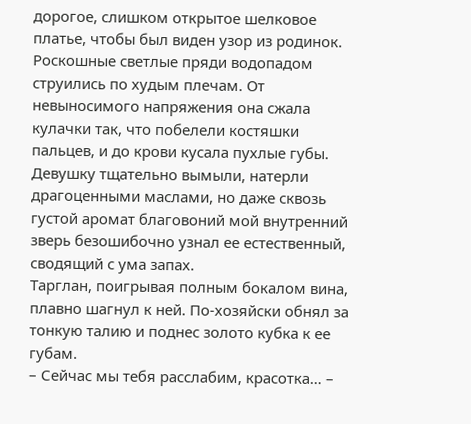дорогое, слишком открытое шелковое платье, чтобы был виден узор из родинок. Роскошные светлые пряди водопадом струились по худым плечам. От невыносимого напряжения она сжала кулачки так, что побелели костяшки пальцев, и до крови кусала пухлые губы. Девушку тщательно вымыли, натерли драгоценными маслами, но даже сквозь густой аромат благовоний мой внутренний зверь безошибочно узнал ее естественный, сводящий с ума запах.
Тарглан, поигрывая полным бокалом вина, плавно шагнул к ней. По-хозяйски обнял за тонкую талию и поднес золото кубка к ее губам.
– Сейчас мы тебя расслабим, красотка… –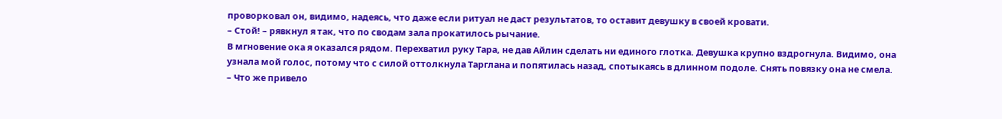проворковал он, видимо, надеясь, что даже если ритуал не даст результатов, то оставит девушку в своей кровати.
– Стой! – рявкнул я так, что по сводам зала прокатилось рычание.
В мгновение ока я оказался рядом. Перехватил руку Тара, не дав Айлин сделать ни единого глотка. Девушка крупно вздрогнула. Видимо, она узнала мой голос, потому что с силой оттолкнула Тарглана и попятилась назад, спотыкаясь в длинном подоле. Снять повязку она не смела.
– Что же привело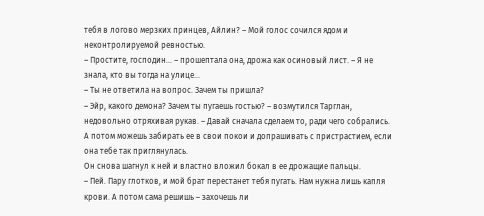тебя в логово мерзких принцев, Айлин? – Мой голос сочился ядом и неконтролируемой ревностью.
– Простите, господин… – прошептала она, дрожа как осиновый лист. – Я не знала, кто вы тогда на улице…
– Ты не ответила на вопрос. Зачем ты пришла?
– Эйр, какого демона? Зачем ты пугаешь гостью? – возмутился Тарглан, недовольно отряхивая рукав. – Давай сначала сделаем то, ради чего собрались. А потом можешь забирать ее в свои покои и допрашивать с пристрастием, если она тебе так приглянулась.
Он снова шагнул к ней и властно вложил бокал в ее дрожащие пальцы.
– Пей. Пару глотков, и мой брат перестанет тебя пугать. Нам нужна лишь капля крови. А потом сама решишь – захочешь ли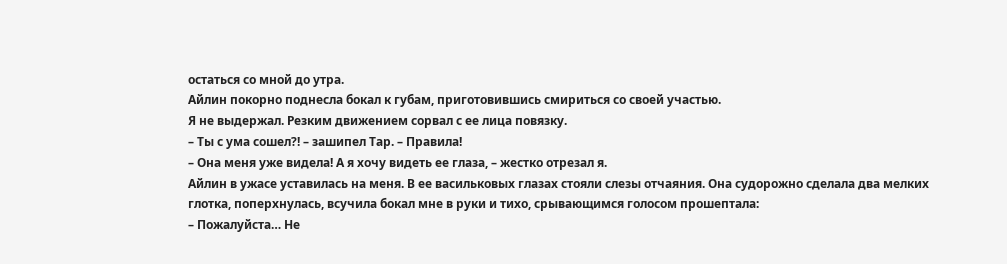остаться со мной до утра.
Айлин покорно поднесла бокал к губам, приготовившись смириться со своей участью.
Я не выдержал. Резким движением сорвал с ее лица повязку.
– Ты с ума сошел?! – зашипел Тар. – Правила!
– Она меня уже видела! А я хочу видеть ее глаза, – жестко отрезал я.
Айлин в ужасе уставилась на меня. В ее васильковых глазах стояли слезы отчаяния. Она судорожно сделала два мелких глотка, поперхнулась, всучила бокал мне в руки и тихо, срывающимся голосом прошептала:
– Пожалуйста… Не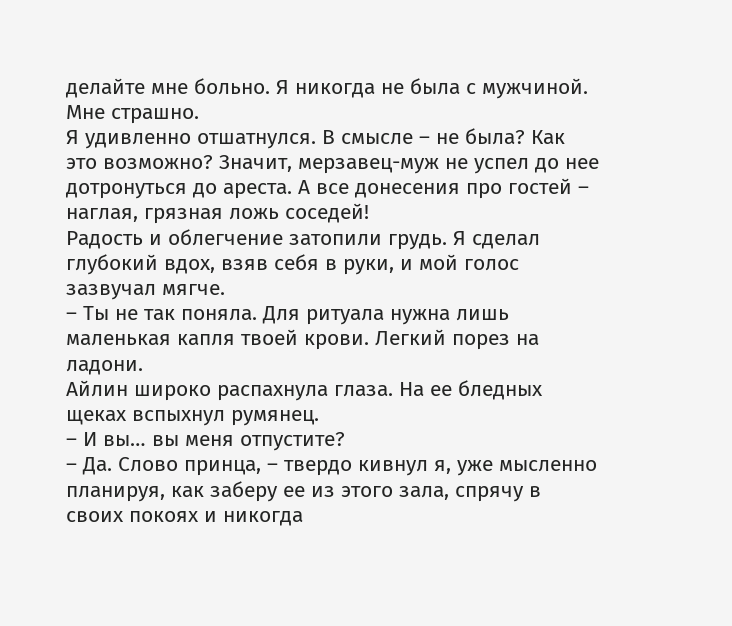делайте мне больно. Я никогда не была с мужчиной. Мне страшно.
Я удивленно отшатнулся. В смысле – не была? Как это возможно? Значит, мерзавец-муж не успел до нее дотронуться до ареста. А все донесения про гостей – наглая, грязная ложь соседей!
Радость и облегчение затопили грудь. Я сделал глубокий вдох, взяв себя в руки, и мой голос зазвучал мягче.
– Ты не так поняла. Для ритуала нужна лишь маленькая капля твоей крови. Легкий порез на ладони.
Айлин широко распахнула глаза. На ее бледных щеках вспыхнул румянец.
– И вы… вы меня отпустите?
– Да. Слово принца, – твердо кивнул я, уже мысленно планируя, как заберу ее из этого зала, спрячу в своих покоях и никогда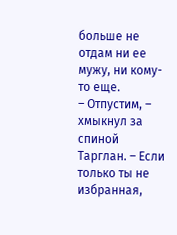больше не отдам ни ее мужу, ни кому-то еще.
– Отпустим, – хмыкнул за спиной Тарглан. – Если только ты не избранная,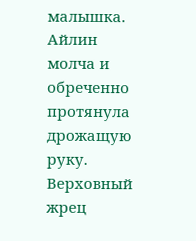малышка.
Айлин молча и обреченно протянула дрожащую руку. Верховный жрец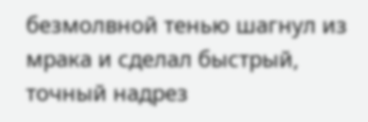безмолвной тенью шагнул из мрака и сделал быстрый, точный надрез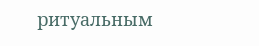ритуальным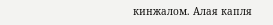кинжалом. Алая капля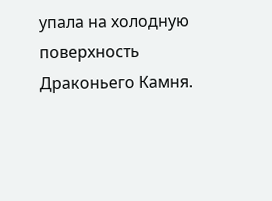упала на холодную поверхность Драконьего Камня.